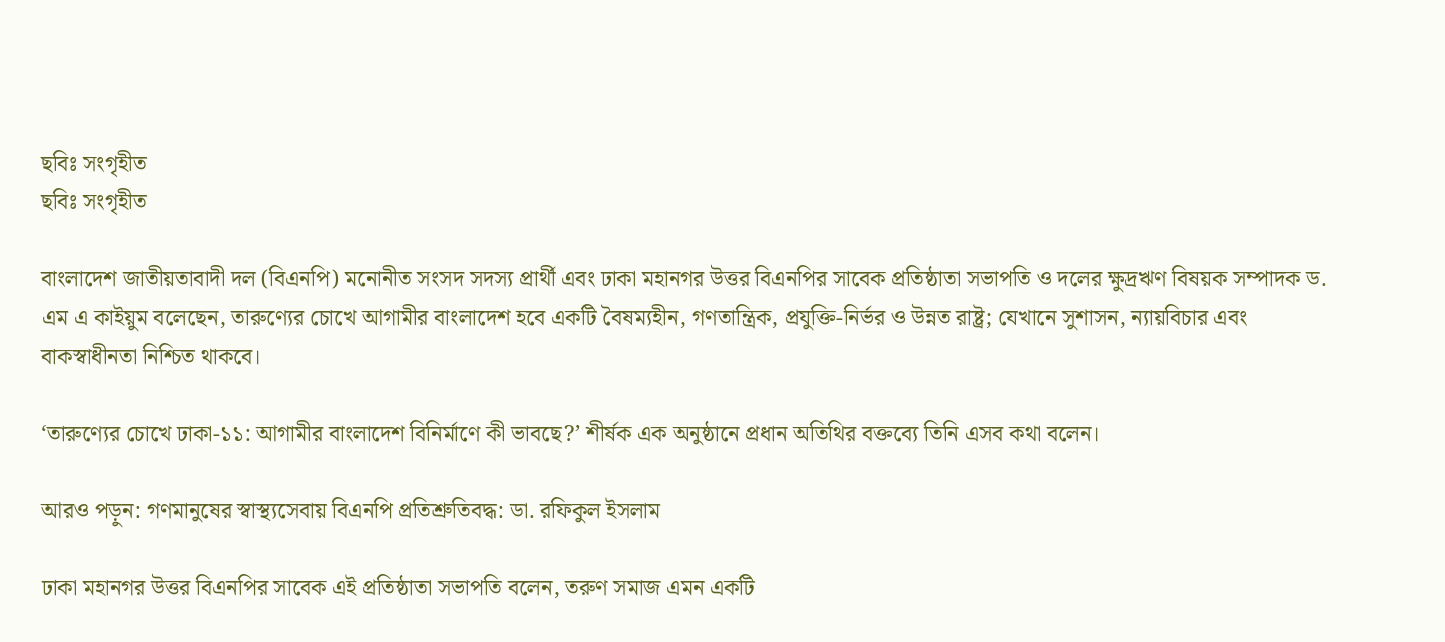ছবিঃ সংগৃহীত
ছবিঃ সংগৃহীত

বাংলাদেশ জাতীয়তাবাদী দল (বিএনপি) মনোনীত সংসদ সদস্য প্রার্থী এবং ঢাকা মহানগর উত্তর বিএনপির সাবেক প্রতিষ্ঠাতা সভাপতি ও দলের ক্ষুদ্রঋণ বিষয়ক সম্পাদক ড. এম এ কাইয়ুম বলেছেন, তারুণ্যের চোখে আগামীর বাংলাদেশ হবে একটি বৈষম্যহীন, গণতান্ত্রিক, প্রযুক্তি-নির্ভর ও উন্নত রাষ্ট্র; যেখানে সুশাসন, ন্যায়বিচার এবং বাকস্বাধীনতা নিশ্চিত থাকবে।

‘তারুণ্যের চোখে ঢাকা-১১: আগামীর বাংলাদেশ বিনির্মাণে কী ভাবছে?’ শীর্ষক এক অনুষ্ঠানে প্রধান অতিথির বক্তব্যে তিনি এসব কথা বলেন।

আরও পড়ুন: গণমানুষের স্বাস্থ্যসেবায় বিএনপি প্রতিশ্রুতিবদ্ধ: ডা. রফিকুল ইসলাম

ঢাকা মহানগর উত্তর বিএনপির সাবেক এই প্রতিষ্ঠাতা সভাপতি বলেন, তরুণ সমাজ এমন একটি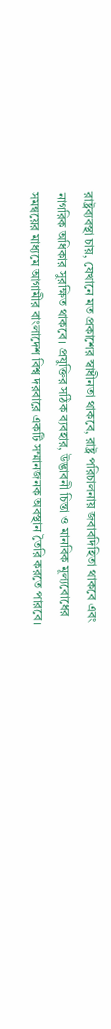রাষ্ট্রব্যবস্থা চায়, যেখানে মত প্রকাশের স্বাধীনতা থাকবে, রাষ্ট্র পরিচালনায় জবাবদিহিতা থাকবে এবং নাগরিক অধিকার সুরক্ষিত থাকবে। প্রযুক্তির সঠিক ব্যবহার, উদ্ভাবনী চিন্তা ও মানবিক মূল্যবোধের সমন্বয়ের মাধ্যমে আগামীর বাংলাদেশ বিশ্ব দরবারে একটি সম্মানজনক অবস্থান তৈরি করতে পারবে।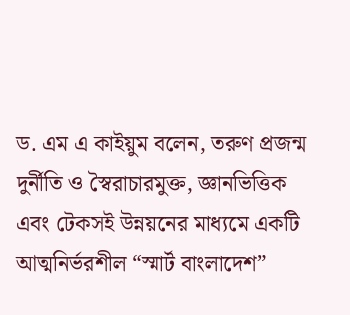ড. এম এ কাইয়ুম বলেন, তরুণ প্রজন্ম দুর্নীতি ও স্বৈরাচারমুক্ত, জ্ঞানভিত্তিক এবং টেকসই উন্নয়নের মাধ্যমে একটি আত্মনির্ভরশীল “স্মার্ট বাংলাদেশ”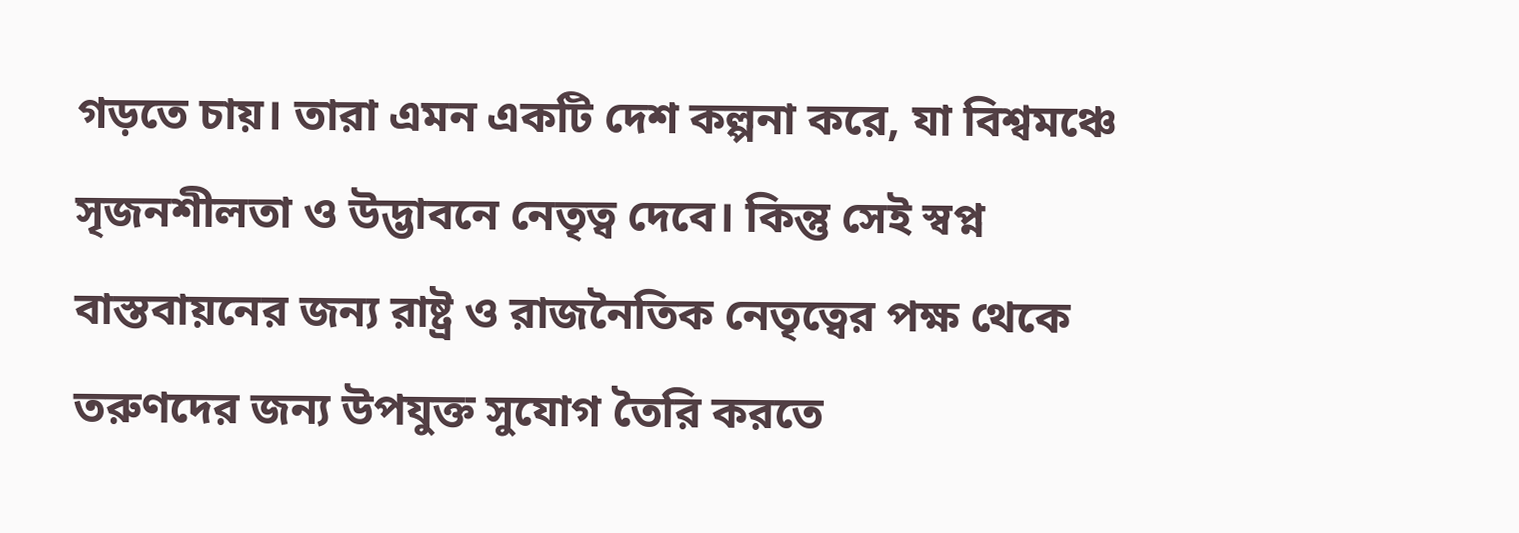গড়তে চায়। তারা এমন একটি দেশ কল্পনা করে, যা বিশ্বমঞ্চে সৃজনশীলতা ও উদ্ভাবনে নেতৃত্ব দেবে। কিন্তু সেই স্বপ্ন বাস্তবায়নের জন্য রাষ্ট্র ও রাজনৈতিক নেতৃত্বের পক্ষ থেকে তরুণদের জন্য উপযুক্ত সুযোগ তৈরি করতে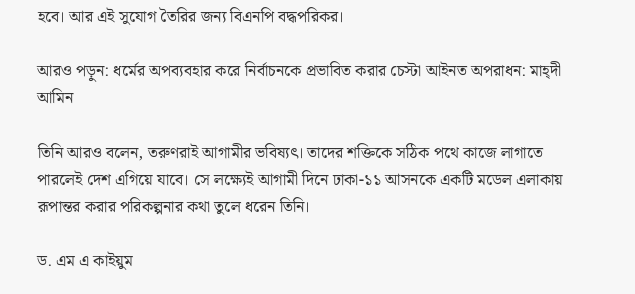হবে। আর এই সুযোগ তৈরির জন্য বিএনপি বদ্ধপরিকর।

আরও পড়ুন: ধর্মের অপব্যবহার করে নির্বাচনকে প্রভাবিত করার চেস্টা আইনত অপরাধন: মাহ্দী আমিন

তিনি আরও বলেন, তরুণরাই আগামীর ভবিষ্যৎ। তাদের শক্তিকে সঠিক পথে কাজে লাগাতে পারলেই দেশ এগিয়ে যাবে। সে লক্ষ্যেই আগামী দিনে ঢাকা-১১ আসনকে একটি মডেল এলাকায় রূপান্তর করার পরিকল্পনার কথা তুলে ধরেন তিনি।

ড. এম এ কাইয়ুম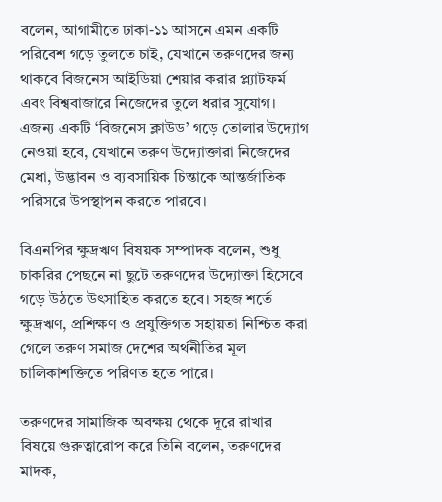বলেন, আগামীতে ঢাকা-১১ আসনে এমন একটি পরিবেশ গড়ে তুলতে চাই, যেখানে তরুণদের জন্য থাকবে বিজনেস আইডিয়া শেয়ার করার প্ল্যাটফর্ম এবং বিশ্ববাজারে নিজেদের তুলে ধরার সুযোগ। এজন্য একটি ‘বিজনেস ক্লাউড’ গড়ে তোলার উদ্যোগ নেওয়া হবে, যেখানে তরুণ উদ্যোক্তারা নিজেদের মেধা, উদ্ভাবন ও ব্যবসায়িক চিন্তাকে আন্তর্জাতিক পরিসরে উপস্থাপন করতে পারবে।

বিএনপির ক্ষুদ্রঋণ বিষয়ক সম্পাদক বলেন, শুধু চাকরির পেছনে না ছুটে তরুণদের উদ্যোক্তা হিসেবে গড়ে উঠতে উৎসাহিত করতে হবে। সহজ শর্তে ক্ষুদ্রঋণ, প্রশিক্ষণ ও প্রযুক্তিগত সহায়তা নিশ্চিত করা গেলে তরুণ সমাজ দেশের অর্থনীতির মূল চালিকাশক্তিতে পরিণত হতে পারে।

তরুণদের সামাজিক অবক্ষয় থেকে দূরে রাখার বিষয়ে গুরুত্বারোপ করে তিনি বলেন, তরুণদের মাদক,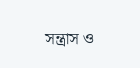সন্ত্রাস ও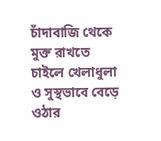চাঁদাবাজি থেকে মুক্ত রাখতে চাইলে খেলাধুলা ও সুস্থভাবে বেড়ে ওঠার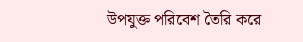উপযুক্ত পরিবেশ তৈরি করে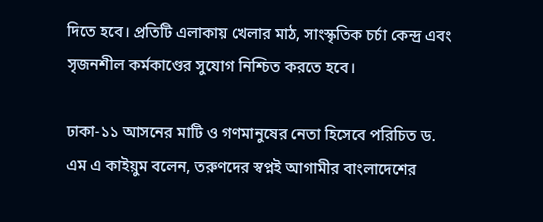দিতে হবে। প্রতিটি এলাকায় খেলার মাঠ, সাংস্কৃতিক চর্চা কেন্দ্র এবং সৃজনশীল কর্মকাণ্ডের সুযোগ নিশ্চিত করতে হবে।

ঢাকা-১১ আসনের মাটি ও গণমানুষের নেতা হিসেবে পরিচিত ড. এম এ কাইয়ুম বলেন, তরুণদের স্বপ্নই আগামীর বাংলাদেশের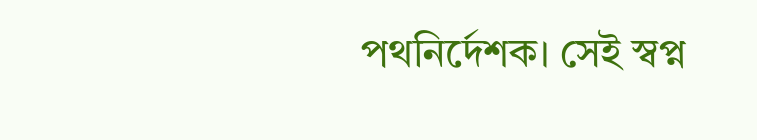পথনির্দেশক। সেই স্বপ্ন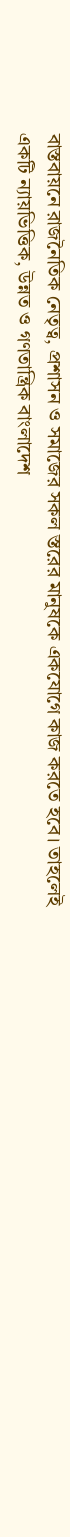বাস্তবায়নে রাজনৈতিক নেতৃত্ব, প্রশাসন ও সমাজের সকল স্তরের মানুষকে একযোগে কাজ করতে হবে। তাহলেই একটি ন্যায়ভিত্তিক, উন্নত ও গণতান্ত্রিক বাংলাদেশ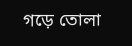গড়ে তোলা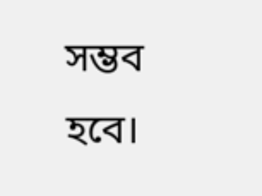সম্ভব হবে।